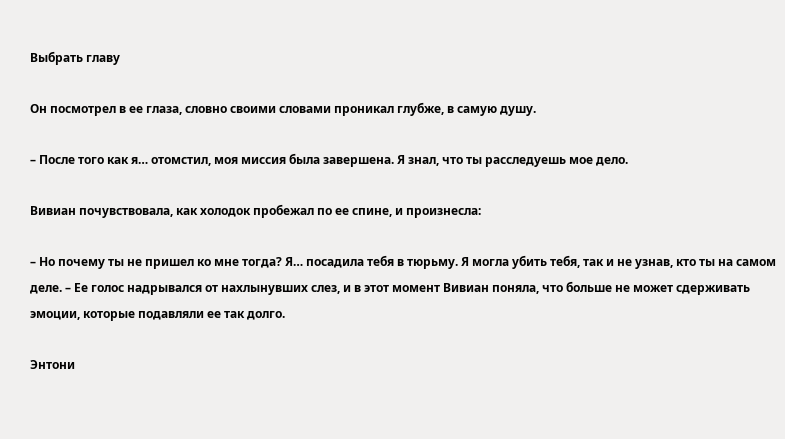Выбрать главу

Он посмотрел в ее глаза, словно своими словами проникал глубже, в самую душу.

– После того как я… отомстил, моя миссия была завершена. Я знал, что ты расследуешь мое дело.

Вивиан почувствовала, как холодок пробежал по ее спине, и произнесла:

– Но почему ты не пришел ко мне тогда? Я… посадила тебя в тюрьму. Я могла убить тебя, так и не узнав, кто ты на самом деле. – Ее голос надрывался от нахлынувших слез, и в этот момент Вивиан поняла, что больше не может сдерживать эмоции, которые подавляли ее так долго.

Энтони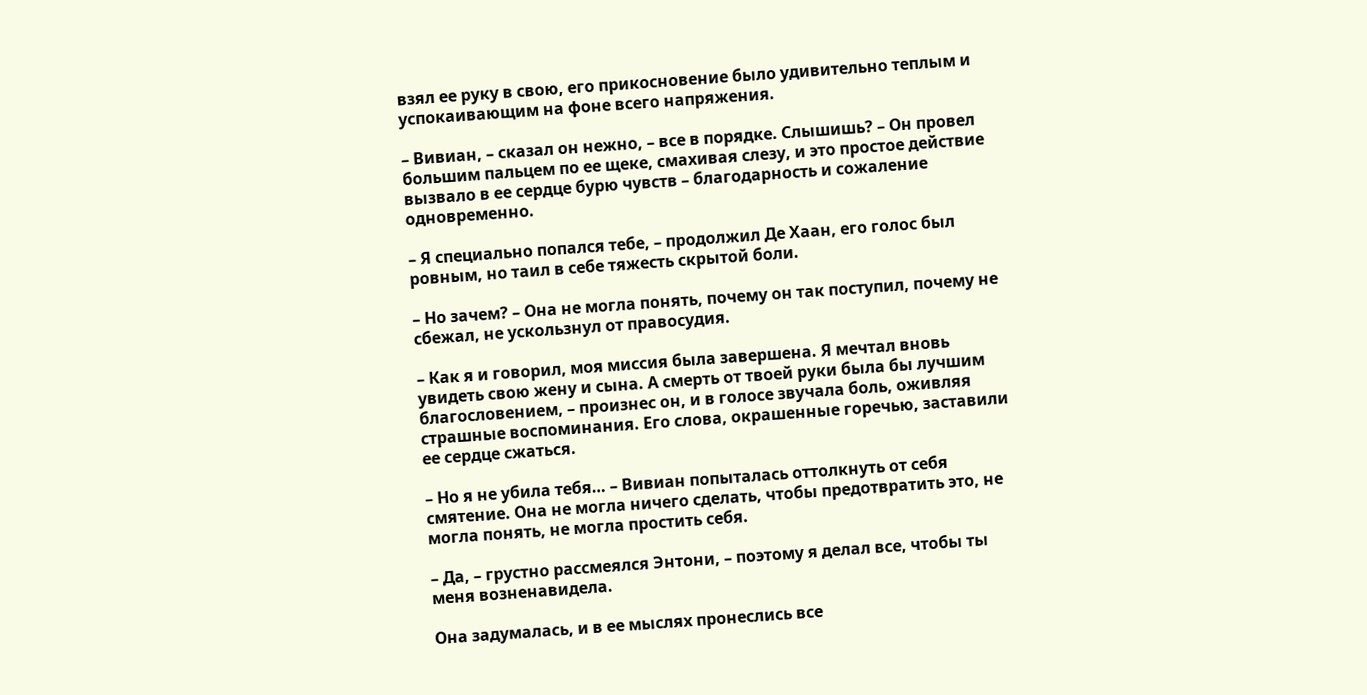взял ее руку в свою, его прикосновение было удивительно теплым и успокаивающим на фоне всего напряжения.

– Вивиан, – сказал он нежно, – все в порядке. Слышишь? – Он провел большим пальцем по ее щеке, смахивая слезу, и это простое действие вызвало в ее сердце бурю чувств – благодарность и сожаление одновременно.

– Я специально попался тебе, – продолжил Де Хаан, его голос был ровным, но таил в себе тяжесть скрытой боли.

– Но зачем? – Она не могла понять, почему он так поступил, почему не сбежал, не ускользнул от правосудия.

– Как я и говорил, моя миссия была завершена. Я мечтал вновь увидеть свою жену и сына. А смерть от твоей руки была бы лучшим благословением, – произнес он, и в голосе звучала боль, оживляя страшные воспоминания. Его слова, окрашенные горечью, заставили ее сердце сжаться.

– Но я не убила тебя… – Вивиан попыталась оттолкнуть от себя смятение. Она не могла ничего сделать, чтобы предотвратить это, не могла понять, не могла простить себя.

– Да, – грустно рассмеялся Энтони, – поэтому я делал все, чтобы ты меня возненавидела.

Она задумалась, и в ее мыслях пронеслись все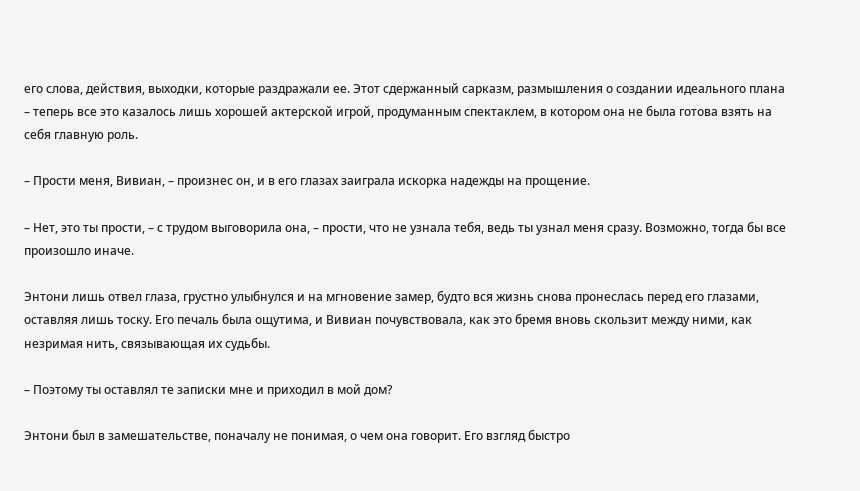его слова, действия, выходки, которые раздражали ее. Этот сдержанный сарказм, размышления о создании идеального плана – теперь все это казалось лишь хорошей актерской игрой, продуманным спектаклем, в котором она не была готова взять на себя главную роль.

– Прости меня, Вивиан, – произнес он, и в его глазах заиграла искорка надежды на прощение.

– Нет, это ты прости, – с трудом выговорила она, – прости, что не узнала тебя, ведь ты узнал меня сразу. Возможно, тогда бы все произошло иначе.

Энтони лишь отвел глаза, грустно улыбнулся и на мгновение замер, будто вся жизнь снова пронеслась перед его глазами, оставляя лишь тоску. Его печаль была ощутима, и Вивиан почувствовала, как это бремя вновь скользит между ними, как незримая нить, связывающая их судьбы.

– Поэтому ты оставлял те записки мне и приходил в мой дом?

Энтони был в замешательстве, поначалу не понимая, о чем она говорит. Его взгляд быстро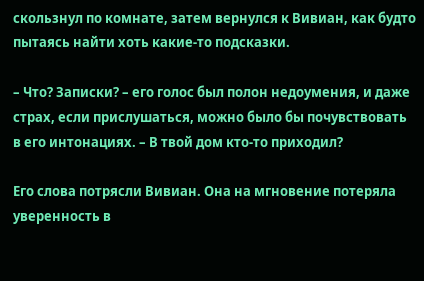скользнул по комнате, затем вернулся к Вивиан, как будто пытаясь найти хоть какие-то подсказки.

– Что? Записки? – его голос был полон недоумения, и даже страх, если прислушаться, можно было бы почувствовать в его интонациях. – В твой дом кто-то приходил?

Его слова потрясли Вивиан. Она на мгновение потеряла уверенность в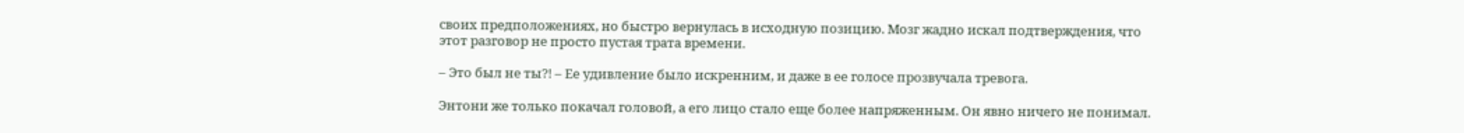своих предположениях, но быстро вернулась в исходную позицию. Мозг жадно искал подтверждения, что этот разговор не просто пустая трата времени.

– Это был не ты?! – Ее удивление было искренним, и даже в ее голосе прозвучала тревога.

Энтони же только покачал головой, а его лицо стало еще более напряженным. Он явно ничего не понимал.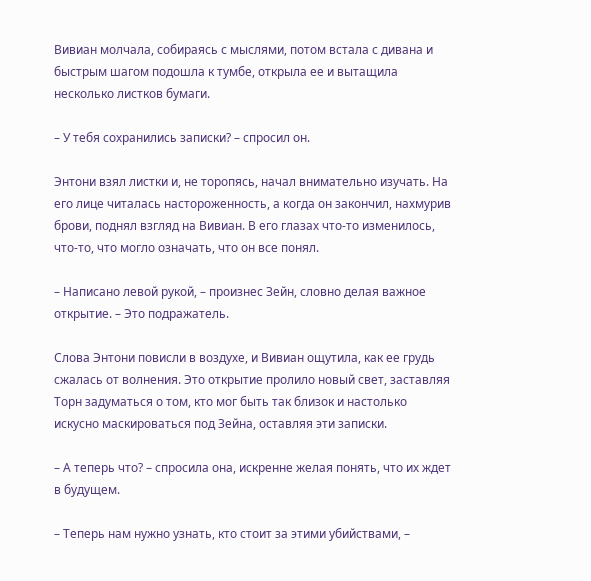Вивиан молчала, собираясь с мыслями, потом встала с дивана и быстрым шагом подошла к тумбе, открыла ее и вытащила несколько листков бумаги.

– У тебя сохранились записки? – спросил он.

Энтони взял листки и, не торопясь, начал внимательно изучать. На его лице читалась настороженность, а когда он закончил, нахмурив брови, поднял взгляд на Вивиан. В его глазах что-то изменилось, что-то, что могло означать, что он все понял.

– Написано левой рукой, – произнес Зейн, словно делая важное открытие. – Это подражатель.

Слова Энтони повисли в воздухе, и Вивиан ощутила, как ее грудь сжалась от волнения. Это открытие пролило новый свет, заставляя Торн задуматься о том, кто мог быть так близок и настолько искусно маскироваться под Зейна, оставляя эти записки.

– А теперь что? – спросила она, искренне желая понять, что их ждет в будущем.

– Теперь нам нужно узнать, кто стоит за этими убийствами, –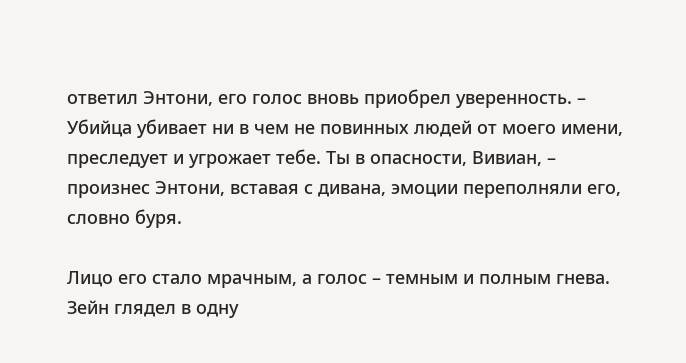ответил Энтони, его голос вновь приобрел уверенность. – Убийца убивает ни в чем не повинных людей от моего имени, преследует и угрожает тебе. Ты в опасности, Вивиан, – произнес Энтони, вставая с дивана, эмоции переполняли его, словно буря.

Лицо его стало мрачным, а голос – темным и полным гнева. Зейн глядел в одну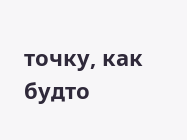точку, как будто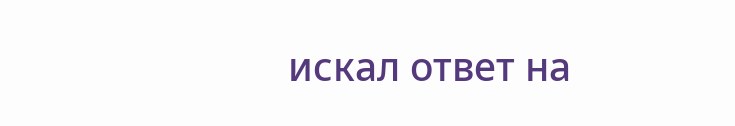искал ответ на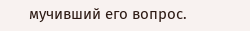мучивший его вопрос.